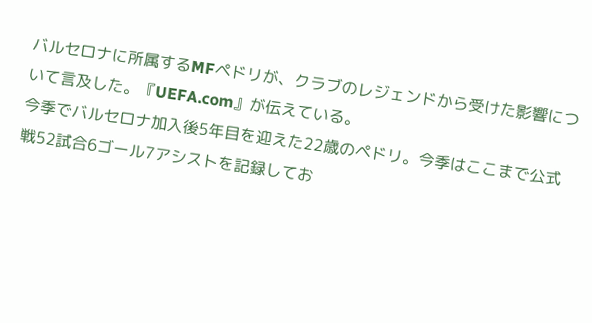バルセロナに所属するMFペドリが、クラブのレジェンドから受けた影響について言及した。『UEFA.com』が伝えている。
今季でバルセロナ加入後5年目を迎えた22歳のペドリ。今季はここまで公式戦52試合6ゴール7アシストを記録してお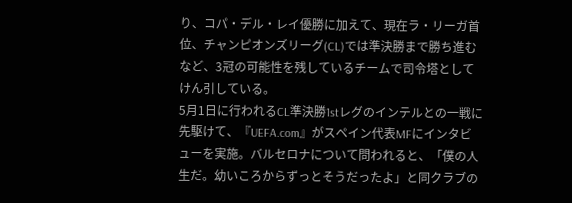り、コパ・デル・レイ優勝に加えて、現在ラ・リーガ首位、チャンピオンズリーグ(CL)では準決勝まで勝ち進むなど、3冠の可能性を残しているチームで司令塔としてけん引している。
5月1日に行われるCL準決勝1stレグのインテルとの一戦に先駆けて、『UEFA.com』がスペイン代表MFにインタビューを実施。バルセロナについて問われると、「僕の人生だ。幼いころからずっとそうだったよ」と同クラブの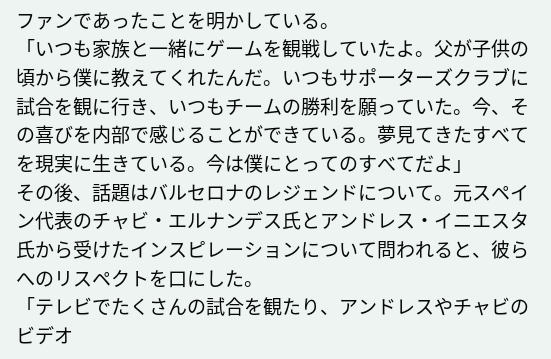ファンであったことを明かしている。
「いつも家族と一緒にゲームを観戦していたよ。父が子供の頃から僕に教えてくれたんだ。いつもサポーターズクラブに試合を観に行き、いつもチームの勝利を願っていた。今、その喜びを内部で感じることができている。夢見てきたすべてを現実に生きている。今は僕にとってのすべてだよ」
その後、話題はバルセロナのレジェンドについて。元スペイン代表のチャビ・エルナンデス氏とアンドレス・イニエスタ氏から受けたインスピレーションについて問われると、彼らへのリスペクトを口にした。
「テレビでたくさんの試合を観たり、アンドレスやチャビのビデオ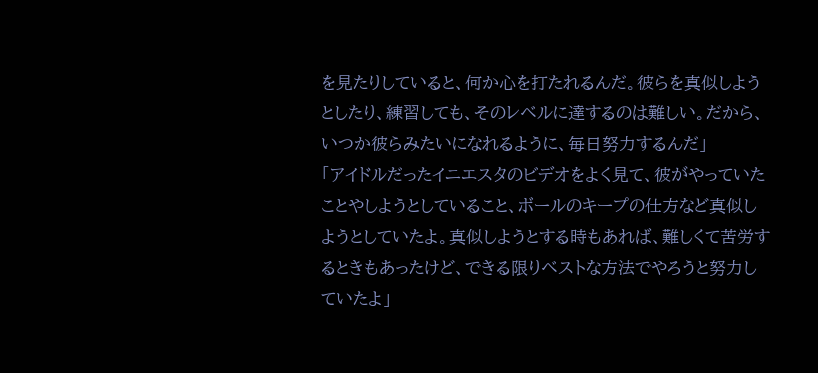を見たりしていると、何か心を打たれるんだ。彼らを真似しようとしたり、練習しても、そのレベルに達するのは難しい。だから、いつか彼らみたいになれるように、毎日努力するんだ」
「アイドルだったイニエスタのビデオをよく見て、彼がやっていたことやしようとしていること、ボールのキープの仕方など真似しようとしていたよ。真似しようとする時もあれば、難しくて苦労するときもあったけど、できる限りベストな方法でやろうと努力していたよ」